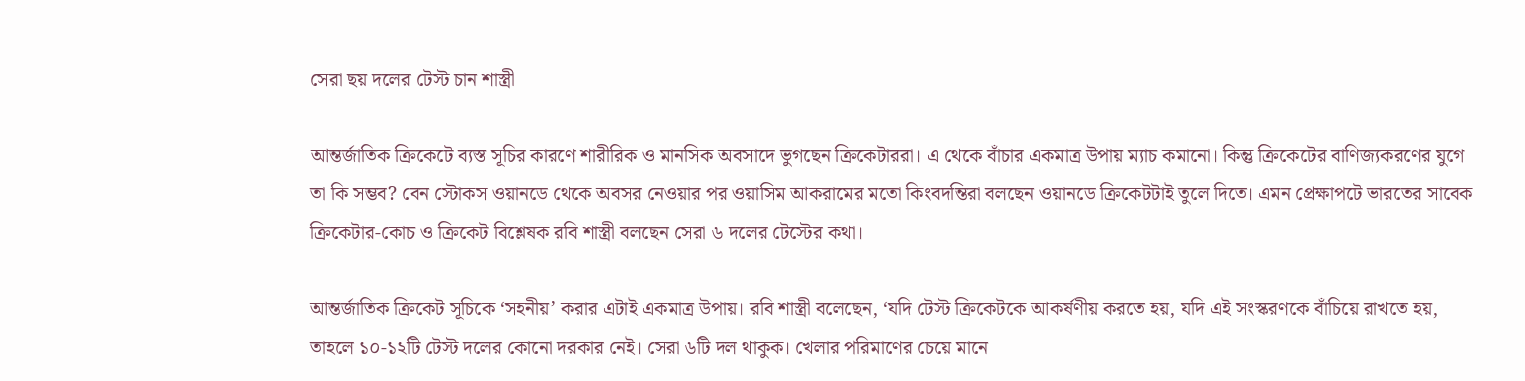সেরা ছয় দলের টেস্ট চান শাস্ত্রী

আন্তর্জাতিক ক্রিকেটে ব্যস্ত সূচির কারণে শারীরিক ও মানসিক অবসাদে ভুগছেন ক্রিকেটাররা। এ থেকে বাঁচার একমাত্র উপায় ম্যাচ কমানো। কিন্তু ক্রিকেটের বাণিজ্যকরণের যুগে তা কি সম্ভব? বেন স্টোকস ওয়ানডে থেকে অবসর নেওয়ার পর ওয়াসিম আকরামের মতো কিংবদন্তিরা বলছেন ওয়ানডে ক্রিকেটটাই তুলে দিতে। এমন প্রেক্ষাপটে ভারতের সাবেক ক্রিকেটার-কোচ ও ক্রিকেট বিশ্লেষক রবি শাস্ত্রী বলছেন সেরা ৬ দলের টেস্টের কথা।

আন্তর্জাতিক ক্রিকেট সূচিকে ‘সহনীয়’ করার এটাই একমাত্র উপায়। রবি শাস্ত্রী বলেছেন, ‘যদি টেস্ট ক্রিকেটকে আকর্ষণীয় করতে হয়, যদি এই সংস্করণকে বাঁচিয়ে রাখতে হয়, তাহলে ১০-১২টি টেস্ট দলের কোনো দরকার নেই। সেরা ৬টি দল থাকুক। খেলার পরিমাণের চেয়ে মানে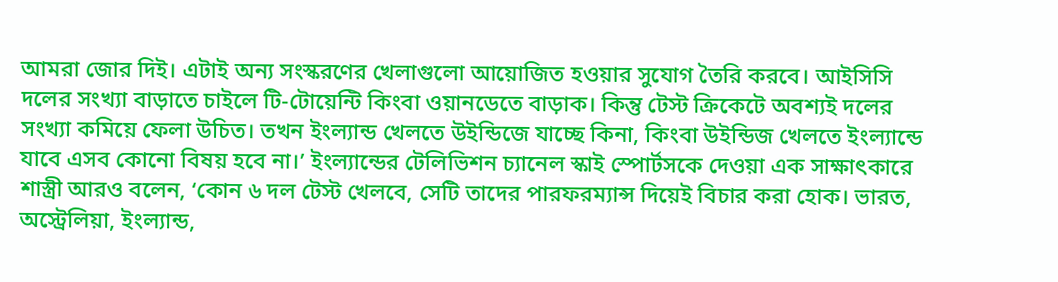আমরা জোর দিই। এটাই অন্য সংস্করণের খেলাগুলো আয়োজিত হওয়ার সুযোগ তৈরি করবে। আইসিসি দলের সংখ্যা বাড়াতে চাইলে টি-টোয়েন্টি কিংবা ওয়ানডেতে বাড়াক। কিন্তু টেস্ট ক্রিকেটে অবশ্যই দলের সংখ্যা কমিয়ে ফেলা উচিত। তখন ইংল্যান্ড খেলতে উইন্ডিজে যাচ্ছে কিনা, কিংবা উইন্ডিজ খেলতে ইংল্যান্ডে যাবে এসব কোনো বিষয় হবে না।’ ইংল্যান্ডের টেলিভিশন চ্যানেল স্কাই স্পোর্টসকে দেওয়া এক সাক্ষাৎকারে শাস্ত্রী আরও বলেন, ‘কোন ৬ দল টেস্ট খেলবে, সেটি তাদের পারফরম্যান্স দিয়েই বিচার করা হোক। ভারত, অস্ট্রেলিয়া, ইংল্যান্ড,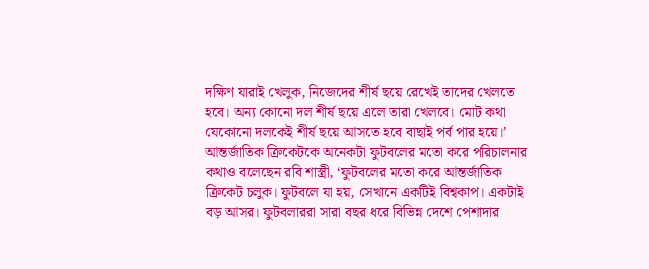দক্ষিণ যারাই খেলুক, নিজেদের শীর্ষ ছয়ে রেখেই তাদের খেলতে হবে। অন্য কোনো দল শীর্ষ ছয়ে এলে তারা খেলবে। মোট কথা যেকোনো দলকেই শীর্ষ ছয়ে আসতে হবে বাছাই পর্ব পার হয়ে।’ আন্তর্জাতিক ক্রিকেটকে অনেকটা ফুটবলের মতো করে পরিচালনার কথাও বলেছেন রবি শাস্ত্রী, ‘ফুটবলের মতো করে আন্তর্জাতিক ক্রিকেট চলুক। ফুটবলে যা হয়, সেখানে একটিই বিশ্বকাপ। একটাই বড় আসর। ফুটবলাররা সারা বছর ধরে বিভিন্ন দেশে পেশাদার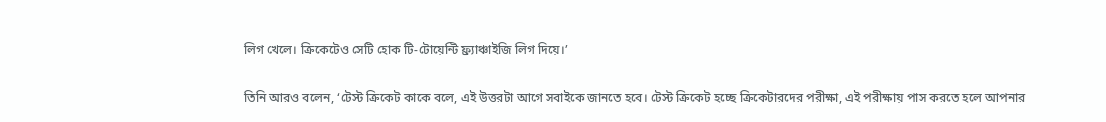লিগ খেলে। ক্রিকেটেও সেটি হোক টি-টোয়েন্টি ফ্র্যাঞ্চাইজি লিগ দিয়ে।’

তিনি আরও বলেন, ‘টেস্ট ক্রিকেট কাকে বলে, এই উত্তরটা আগে সবাইকে জানতে হবে। টেস্ট ক্রিকেট হচ্ছে ক্রিকেটারদের পরীক্ষা, এই পরীক্ষায় পাস করতে হলে আপনার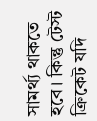সামর্থ্য থাকতে হবে। কিন্তু টেস্ট ক্রিকেট যদি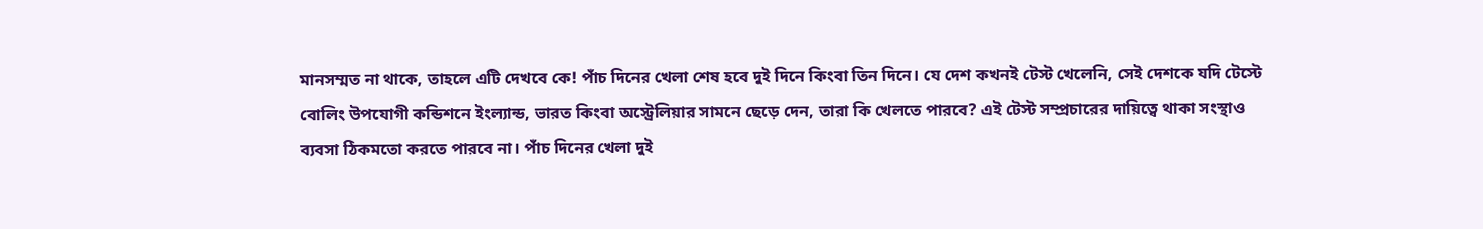মানসম্মত না থাকে, তাহলে এটি দেখবে কে! পাঁচ দিনের খেলা শেষ হবে দুই দিনে কিংবা তিন দিনে। যে দেশ কখনই টেস্ট খেলেনি, সেই দেশকে যদি টেস্টে বোলিং উপযোগী কন্ডিশনে ইংল্যান্ড, ভারত কিংবা অস্ট্রেলিয়ার সামনে ছেড়ে দেন, তারা কি খেলতে পারবে? এই টেস্ট সম্প্রচারের দায়িত্বে থাকা সংস্থাও ব্যবসা ঠিকমতো করতে পারবে না। পাঁচ দিনের খেলা দুই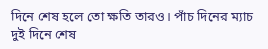দিনে শেষ হলে তো ক্ষতি তারও। পাঁচ দিনের ম্যাচ দুই দিনে শেষ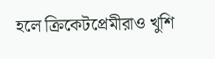হলে ক্রিকেটপ্রেমীরাও খুশি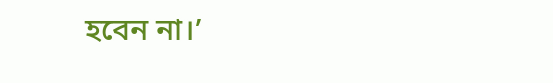হবেন না।’